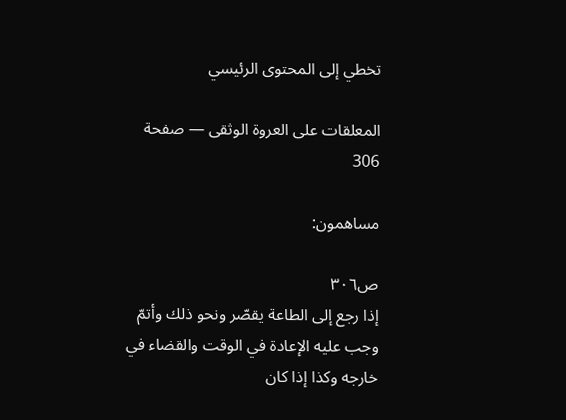تخطي إلى المحتوى الرئيسي

المعلقات على العروة الوثقى — صفحة 306

مساهمون:

ص٣٠٦
إذا رجع إلى الطاعة يقصّر ونحو ذلك وأتمّ وجب عليه الإعادة في الوقت والقضاء في خارجه وكذا إذا كان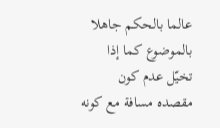عالما بالحكم جاهلا بالموضوع كما إذا تخيّل عدم كون مقصده مسافة مع كونه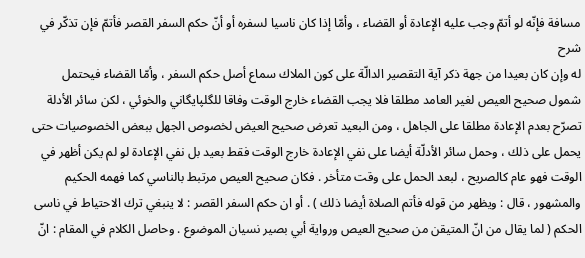مسافة فإنّه لو أتمّ وجب عليه الإعادة أو القضاء ، وأمّا إذا كان ناسيا لسفره أو أنّ حكم السفر القصر فأتمّ فإن تذكّر في
شرح
له وإن كان بعيدا من جهة ذكر آية التقصير الدالّة على كون الملاك سماع أصل حكم السفر ، وأمّا القضاء فيحتمل شمول صحيح العيص لغير العامد مطلقا فلا يجب القضاء خارج الوقت وفاقا للگلپايگاني والخوئي ، لكن سائر الأدلة تصرّح بعدم الإعادة مطلقا على الجاهل ، ومن البعيد تعرض صحيح العيض لخصوص الجهل ببعض الخصوصيات حتى يحمل على ذلك ، وحمل سائر الأدلّة أيضا على نفي الإعادة خارج الوقت فقط بعيد بل نفي الإعادة لو لم يكن أظهر في الوقت فهو عام كالصريح ، لبعد الحمل على وقت متأخر . فكان صحيح العيص مرتبط بالناسي كما فهمه الحكيم والمشهور ، قال : ويظهر من قوله فأتم الصلاة أيضا ذلك ) . أو ان حكم السفر القصر : لا ينبغي ترك الاحتياط في ناسى الحكم ( لما يقال من انّ المتيقن من صحيح العيص ورواية أبي بصير نسيان الموضوع . وحاصل الكلام في المقام : انّ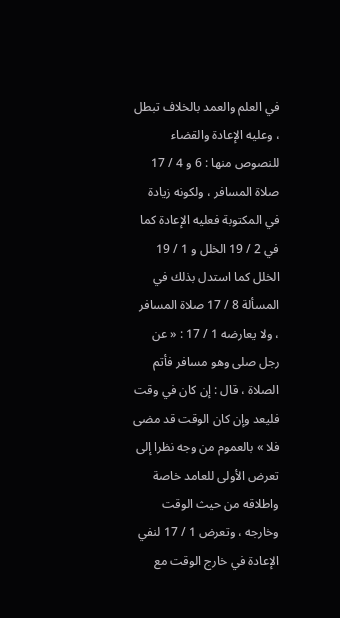في العلم والعمد بالخلاف تبطل ، وعليه الإعادة والقضاء للنصوص منها : 6 و 4 / 17 صلاة المسافر ، ولكونه زيادة في المكتوبة فعليه الإعادة كما في 2 / 19 الخلل و 1 / 19 الخلل كما استدل بذلك في المسألة 8 / 17 صلاة المسافر ، ولا يعارضه 1 / 17 : « عن رجل صلى وهو مسافر فأتم الصلاة ، قال : إن كان في وقت فليعد وإن كان الوقت قد مضى فلا » بالعموم من وجه نظرا إلى تعرض الأولى للعامد خاصة واطلاقه من حيث الوقت وخارجه ، وتعرض 1 / 17 لنفي الإعادة في خارج الوقت مع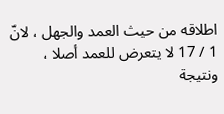اطلاقه من حيث العمد والجهل ، لانّ 1 / 17 لا يتعرض للعمد أصلا ، ونتيجة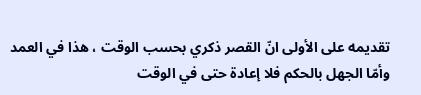تقديمه على الأولى انّ القصر ذكري بحسب الوقت ، هذا في العمد وأمّا الجهل بالحكم فلا إعادة حتى في الوقت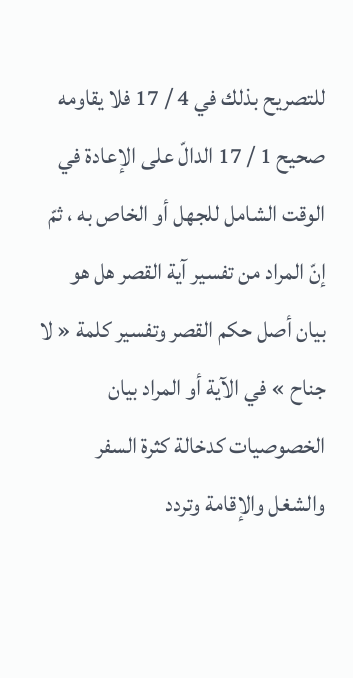للتصريح بذلك في 4 / 17 فلا يقاومه صحيح 1 / 17 الدالّ على الإعادة في الوقت الشامل للجهل أو الخاص به ، ثمّ إنّ المراد من تفسير آية القصر هل هو بيان أصل حكم القصر وتفسير كلمة « لا جناح » في الآية أو المراد بيان الخصوصيات كدخالة كثرة السفر والشغل والإقامة وتردد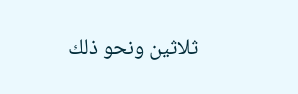ثلاثين ونحو ذلك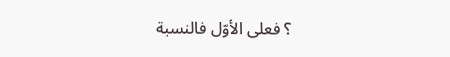؟ فعلى الأوّل فالنسبة